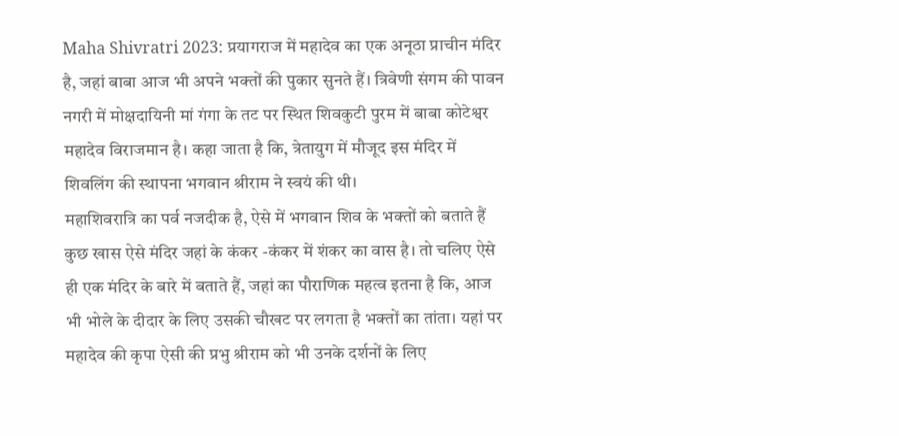Maha Shivratri 2023: प्रयागराज में महादेव का एक अनूठा प्राचीन मंदिर है, जहां बाबा आज भी अपने भक्तों की पुकार सुनते हैं। त्रिवेणी संगम की पावन नगरी में मोक्षदायिनी मां गंगा के तट पर स्थित शिवकुटी पुरम में बाबा कोटेश्वर महादेव विराजमान है। कहा जाता है कि, त्रेतायुग में मौजूद इस मंदिर में शिवलिंग की स्थापना भगवान श्रीराम ने स्वयं की थी।
महाशिवरात्रि का पर्व नजदीक है, ऐसे में भगवान शिव के भक्तों को बताते हैं कुछ खास ऐसे मंदिर जहां के कंकर -कंकर में शंकर का वास है। तो चलिए ऐसे ही एक मंदिर के बारे में बताते हैं, जहां का पौराणिक महत्व इतना है कि, आज भी भोले के दीदार के लिए उसकी चौखट पर लगता है भक्तों का तांता। यहां पर महादेव की कृपा ऐसी की प्रभु श्रीराम को भी उनके दर्शनों के लिए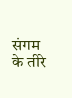संगम के तीरे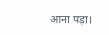आना पड़ा।